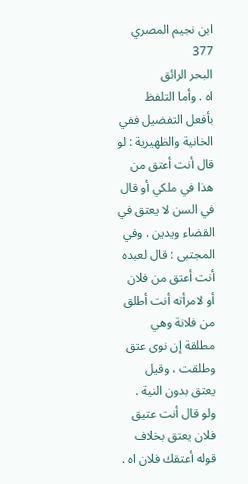ابن نجيم المصري
377
البحر الرائق
اه . وأما التلفظ بأفعل التفضيل ففي الخانية والظهيرية : لو قال أنت أعتق من هذا في ملكي أو قال في السن لا يعتق في القضاء ويدين . وفي المجتبى : قال لعبده أنت أعتق من فلان أو لامرأته أنت أطلق من فلانة وهي مطلقة إن نوى عتق وطلقت ، وقيل يعتق بدون النية . ولو قال أنت عتيق فلان يعتق بخلاف قوله أعتقك فلان اه .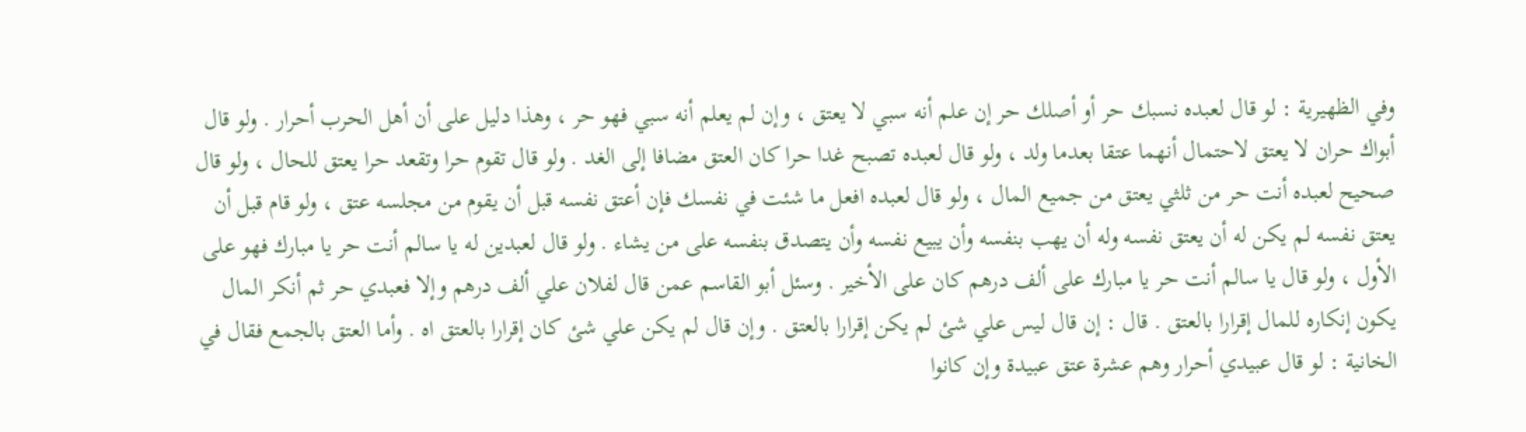وفي الظهيرية : لو قال لعبده نسبك حر أو أصلك حر إن علم أنه سبي لا يعتق ، وإن لم يعلم أنه سبي فهو حر ، وهذا دليل على أن أهل الحرب أحرار . ولو قال أبواك حران لا يعتق لاحتمال أنهما عتقا بعدما ولد ، ولو قال لعبده تصبح غدا حرا كان العتق مضافا إلى الغد . ولو قال تقوم حرا وتقعد حرا يعتق للحال ، ولو قال صحيح لعبده أنت حر من ثلثي يعتق من جميع المال ، ولو قال لعبده افعل ما شئت في نفسك فإن أعتق نفسه قبل أن يقوم من مجلسه عتق ، ولو قام قبل أن يعتق نفسه لم يكن له أن يعتق نفسه وله أن يهب بنفسه وأن يبيع نفسه وأن يتصدق بنفسه على من يشاء . ولو قال لعبدين له يا سالم أنت حر يا مبارك فهو على الأول ، ولو قال يا سالم أنت حر يا مبارك على ألف درهم كان على الأخير . وسئل أبو القاسم عمن قال لفلان علي ألف درهم وإلا فعبدي حر ثم أنكر المال يكون إنكاره للمال إقرارا بالعتق . قال : إن قال ليس علي شئ لم يكن إقرارا بالعتق . وإن قال لم يكن علي شئ كان إقرارا بالعتق اه . وأما العتق بالجمع فقال في الخانية : لو قال عبيدي أحرار وهم عشرة عتق عبيدة وإن كانوا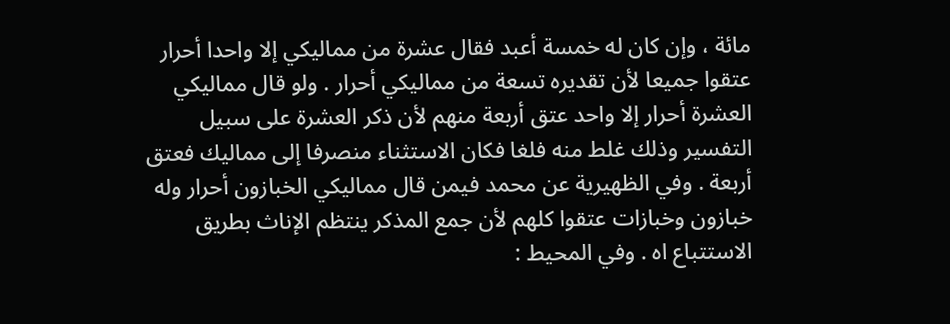مائة ، وإن كان له خمسة أعبد فقال عشرة من مماليكي إلا واحدا أحرار عتقوا جميعا لأن تقديره تسعة من مماليكي أحرار . ولو قال مماليكي العشرة أحرار إلا واحد عتق أربعة منهم لأن ذكر العشرة على سبيل التفسير وذلك غلط منه فلغا فكان الاستثناء منصرفا إلى مماليك فعتق أربعة . وفي الظهيرية عن محمد فيمن قال مماليكي الخبازون أحرار وله خبازون وخبازات عتقوا كلهم لأن جمع المذكر ينتظم الإناث بطريق الاستتباع اه . وفي المحيط :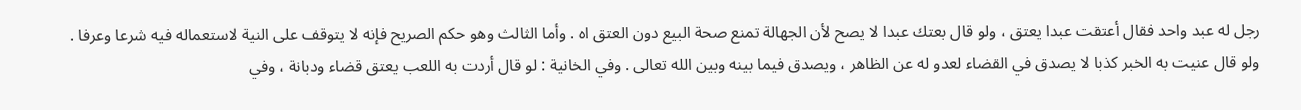رجل له عبد واحد فقال أعتقت عبدا يعتق ، ولو قال بعتك عبدا لا يصح لأن الجهالة تمنع صحة البيع دون العتق اه . وأما الثالث وهو حكم الصريح فإنه لا يتوقف على النية لاستعماله فيه شرعا وعرفا . ولو قال عنيت به الخبر كذبا لا يصدق في القضاء لعدو له عن الظاهر ، ويصدق فيما بينه وبين الله تعالى . وفي الخانية : لو قال أردت به اللعب يعتق قضاء ودبانة ، وفي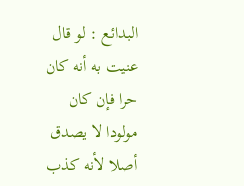البدائع : لو قال عنيت به أنه كان حرا فإن كان مولودا لا يصدق أصلا لأنه كذب